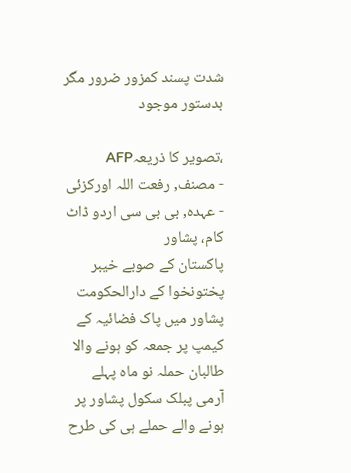شدت پسند کمزور ضرور مگر بدستور موجود

،تصویر کا ذریعہAFP
- مصنف, رفعت اللہ اورکزئی
- عہدہ, بی بی سی اردو ڈاٹ کام، پشاور
پاکستان کے صوبے خیبر پختونخوا کے دارالحکومت پشاور میں پاک فضائیہ کے کیمپ پر جمعہ کو ہونے والا طالبان حملہ نو ماہ پہلے آرمی پبلک سکول پشاور پر ہونے والے حملے ہی کی طرح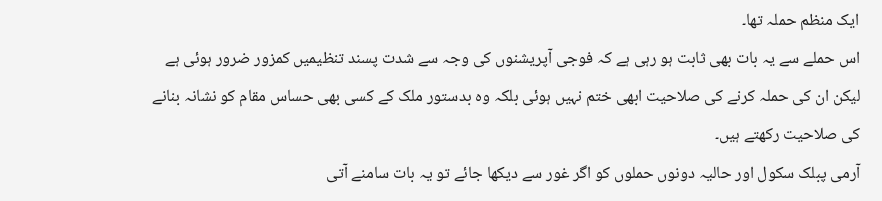ایک منظم حملہ تھا۔
اس حملے سے یہ بات بھی ثابت ہو رہی ہے کہ فوجی آپریشنوں کی وجہ سے شدت پسند تنظیمیں کمزور ضرور ہوئی ہے لیکن ان کی حملہ کرنے کی صلاحیت ابھی ختم نہیں ہوئی بلکہ وہ بدستور ملک کے کسی بھی حساس مقام کو نشانہ بنانے کی صلاحیت رکھتے ہیں۔
آرمی پبلک سکول اور حالیہ دونوں حملوں کو اگر غور سے دیکھا جائے تو یہ بات سامنے آتی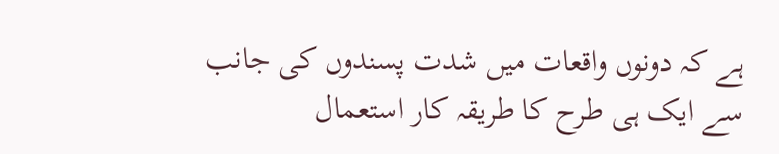ہے کہ دونوں واقعات میں شدت پسندوں کی جانب سے ایک ہی طرح کا طریقہ کار استعمال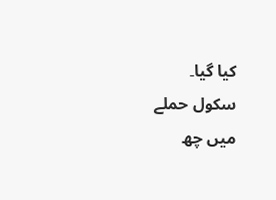کیا گیا۔
سکول حملے میں چھ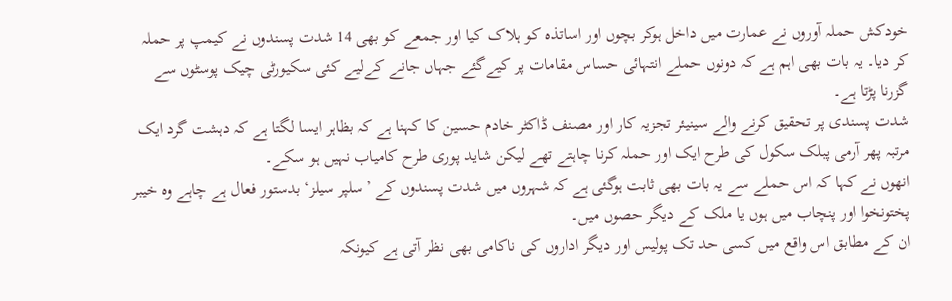خودکش حملہ آوروں نے عمارت میں داخل ہوکر بچوں اور اساتذہ کو ہلاک کیا اور جمعے کو بھی 14 شدت پسندوں نے کیمپ پر حملہ کر دیا۔ یہ بات بھی اہم ہے کہ دونوں حملے انتہائی حساس مقامات پر کیےگئے جہاں جانے کےلیے کئی سکیورٹی چیک پوسٹوں سے گزرنا پڑتا ہے۔
شدت پسندی پر تحقیق کرنے والے سینیئر تجزیہ کار اور مصنف ڈاکٹر خادم حسین کا کہنا ہے کہ بظاہر ایسا لگتا ہے کہ دہشت گرد ایک مرتبہ پھر آرمی پبلک سکول کی طرح ایک اور حملہ کرنا چاہتے تھے لیکن شاید پوری طرح کامیاب نہیں ہو سکے۔
انھوں نے کہا کہ اس حملے سے یہ بات بھی ثابت ہوگئی ہے کہ شہروں میں شدت پسندوں کے ’سلپر سیلز‘ بدستور فعال ہے چاہے وہ خیبر پختونخوا اور پنچاب میں ہوں یا ملک کے دیگر حصوں میں۔
ان کے مطابق اس واقع میں کسی حد تک پولیس اور دیگر اداروں کی ناکامی بھی نظر آتی ہے کیونکہ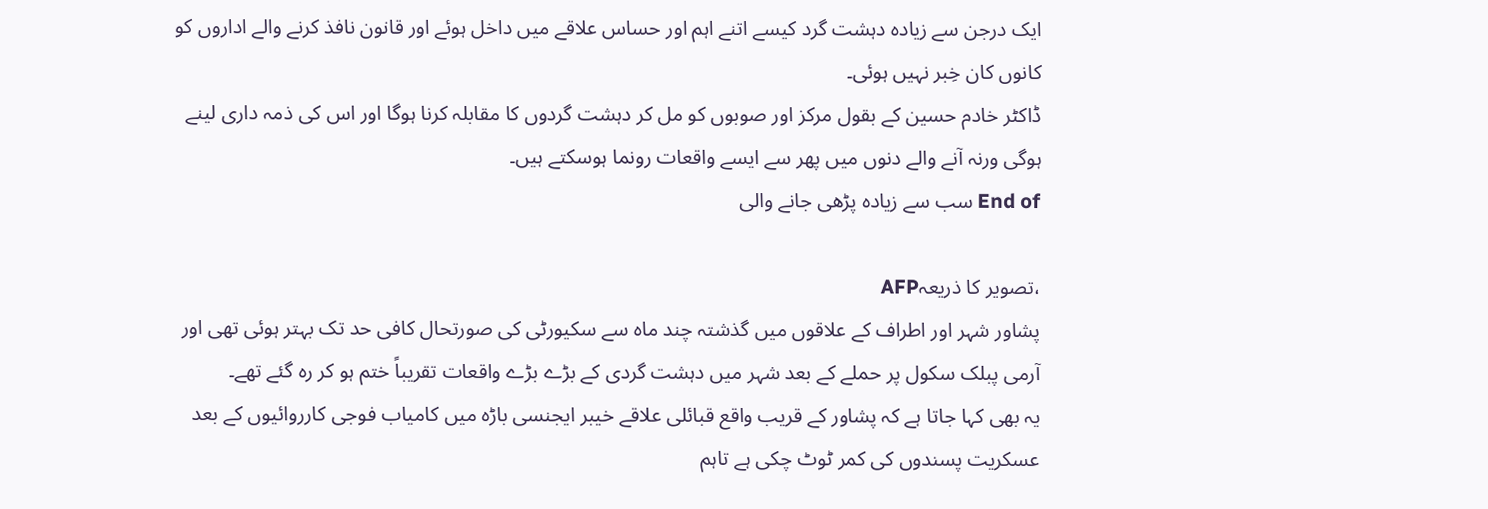ایک درجن سے زیادہ دہشت گرد کیسے اتنے اہم اور حساس علاقے میں داخل ہوئے اور قانون نافذ کرنے والے اداروں کو کانوں کان خِبر نہیں ہوئی۔
ڈاکٹر خادم حسین کے بقول مرکز اور صوبوں کو مل کر دہشت گردوں کا مقابلہ کرنا ہوگا اور اس کی ذمہ داری لینے ہوگی ورنہ آنے والے دنوں میں پھر سے ایسے واقعات رونما ہوسکتے ہیں۔
End of سب سے زیادہ پڑھی جانے والی

،تصویر کا ذریعہAFP
پشاور شہر اور اطراف کے علاقوں میں گذشتہ چند ماہ سے سکیورٹی کی صورتحال کافی حد تک بہتر ہوئی تھی اور آرمی پبلک سکول پر حملے کے بعد شہر میں دہشت گردی کے بڑے بڑے واقعات تقریباً ختم ہو کر رہ گئے تھے۔
یہ بھی کہا جاتا ہے کہ پشاور کے قریب واقع قبائلی علاقے خیبر ایجنسی باڑہ میں کامیاب فوجی کارروائیوں کے بعد عسکریت پسندوں کی کمر ٹوٹ چکی ہے تاہم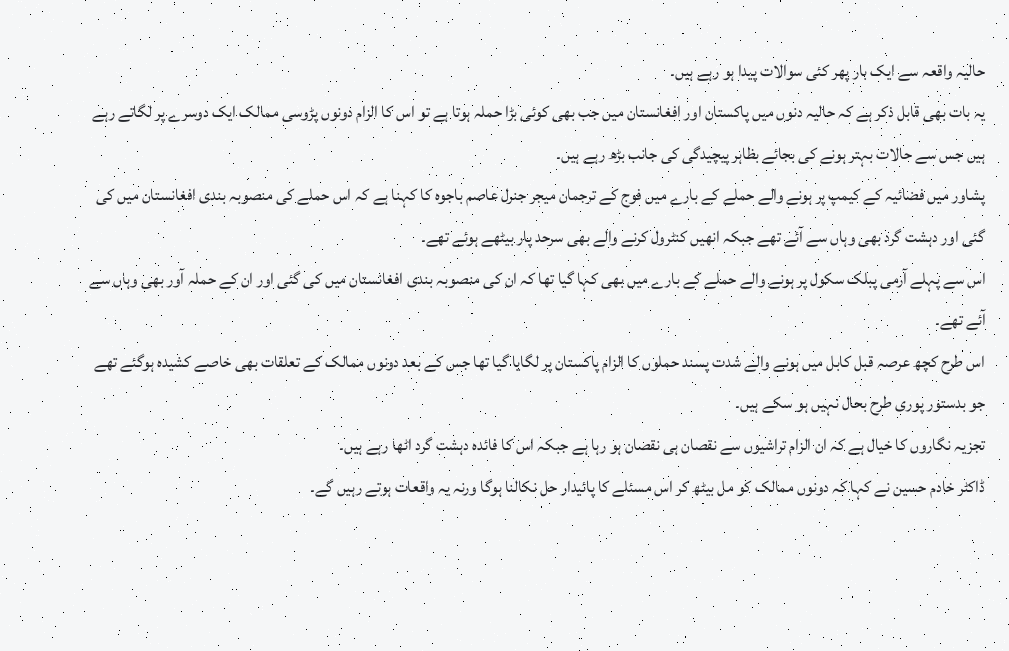حالیہ واقعہ سے ایک بار پھر کئی سوالات پیدا ہو رہے ہیں۔
یہ بات بھی قابل ذکر ہے کہ حالیہ دنوں میں پاکستان اور افغانستان میں جب بھی کوئی بڑا حملہ ہوتا ہے تو اس کا الزام دونوں پڑوسی ممالک ایک دوسرے پر لگاتے رہے ہیں جس سے حالات بہتر ہونے کی بجائے بظاہر پیچیدگی کی جانب بڑھ رہے ہیں۔
پشاور میں فضائیہ کے کیمپ پر ہونے والے حملے کے بارے میں فوج کے ترجمان میجر جنرل عاصم باجوہ کا کہنا ہے کہ اس حملے کی منصوبہ بندی افغانستان میں کی گئی اور دہشت گرد بھی وہاں سے آئے تھے جبکہ انھیں کنٹرول کرنے والے بھی سرحد پار بیٹھے ہوئے تھے۔
اس سے پہلے آرمی پبلک سکول پر ہونے والے حملے کے بارے میں بھی کہا گیا تھا کہ ان کی منصوبہ بندی افغانستان میں کی گئی اور ان کے حملہ آور بھی وہاں سے آئے تھے۔
اس طرح کچھ عرصہ قبل کابل میں ہونے والے شدت پسند حملوں کا الزام پاکستان پر لگایا گیا تھا جس کے بعد دونوں ممالک کے تعلقات بھی خاصے کشیدہ ہوگئے تھے جو بدستور پوری طرح بحال نہیں ہو سکے ہیں۔
تجزیہ نگاروں کا خیال ہے کہ ان الزام تراشیوں سے نقصان ہی نقصان ہو رہا ہے جبکہ اس کا فائدہ دہشت گرد اٹھا رہے ہیں۔
ڈاکٹر خادم حسین نے کہا کہ دونوں ممالک کو مل بیٹھ کر اس مسئلے کا پائیدار حل نکالنا ہوگا ورنہ یہ واقعات ہوتے رہیں گے۔